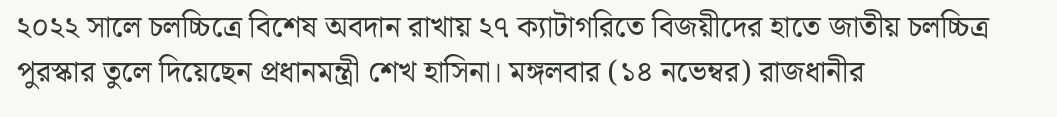২০২২ সালে চলচ্চিত্রে বিশেষ অবদান রাখায় ২৭ ক্যাটাগরিতে বিজয়ীদের হাতে জাতীয় চলচ্চিত্র পুরস্কার তুলে দিয়েছেন প্রধানমন্ত্রী শেখ হাসিনা। মঙ্গলবার (১৪ নভেম্বর) রাজধানীর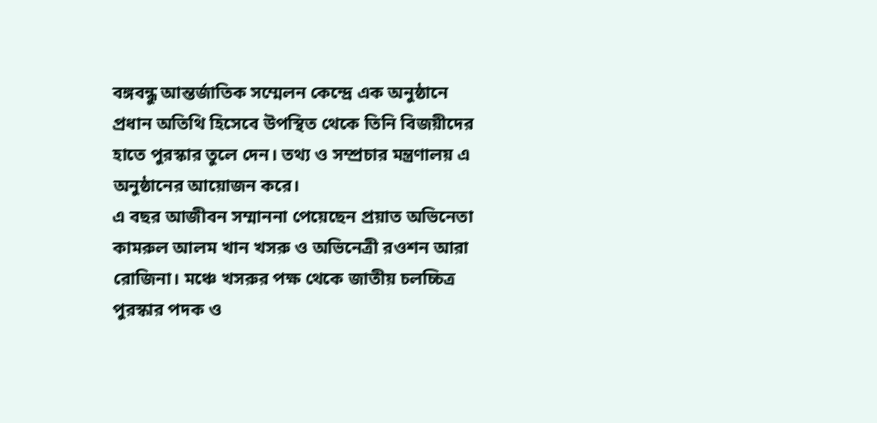বঙ্গবন্ধু আন্তর্জাতিক সম্মেলন কেন্দ্রে এক অনুষ্ঠানে প্রধান অতিথি হিসেবে উপস্থিত থেকে তিনি বিজয়ীদের হাতে পুরস্কার তুলে দেন। তথ্য ও সম্প্রচার মন্ত্রণালয় এ অনুষ্ঠানের আয়োজন করে।
এ বছর আজীবন সম্মাননা পেয়েছেন প্রয়াত অভিনেতা কামরুল আলম খান খসরু ও অভিনেত্রী রওশন আরা রোজিনা। মঞ্চে খসরুর পক্ষ থেকে জাতীয় চলচ্চিত্র পুরস্কার পদক ও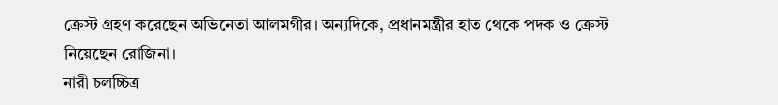ক্রেস্ট গ্রহণ করেছেন অভিনেতা আলমগীর। অন্যদিকে, প্রধানমন্ত্রীর হাত থেকে পদক ও ক্রেস্ট নিয়েছেন রোজিনা।
নারী চলচ্চিত্র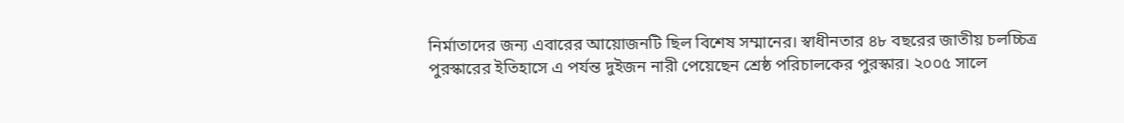নির্মাতাদের জন্য এবারের আয়োজনটি ছিল বিশেষ সম্মানের। স্বাধীনতার ৪৮ বছরের জাতীয় চলচ্চিত্র পুরস্কারের ইতিহাসে এ পর্যন্ত দুইজন নারী পেয়েছেন শ্রেষ্ঠ পরিচালকের পুরস্কার। ২০০৫ সালে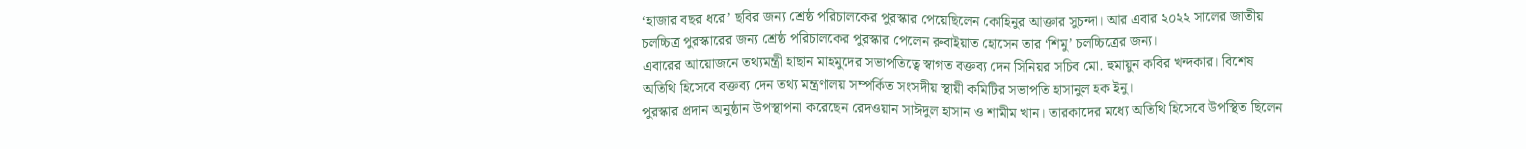‘হাজার বছর ধরে’ ছবির জন্য শ্রেষ্ঠ পরিচালকের পুরস্কার পেয়েছিলেন কোহিনুর আক্তার সুচন্দা। আর এবার ২০২২ সালের জাতীয় চলচ্চিত্র পুরস্কারের জন্য শ্রেষ্ঠ পরিচালকের পুরস্কার পেলেন রুবাইয়াত হোসেন তার ‘শিমু’ চলচ্চিত্রের জন্য।
এবারের আয়োজনে তথ্যমন্ত্রী হাছান মাহমুদের সভাপতিত্বে স্বাগত বক্তব্য দেন সিনিয়র সচিব মো. হুমায়ুন কবির খন্দকার। বিশেষ অতিথি হিসেবে বক্তব্য দেন তথ্য মন্ত্রণালয় সম্পর্কিত সংসদীয় স্থায়ী কমিটির সভাপতি হাসানুল হক ইনু।
পুরস্কার প্রদান অনুষ্ঠান উপস্থাপনা করেছেন রেদওয়ান সাঈদুল হাসান ও শামীম খান। তারকাদের মধ্যে অতিথি হিসেবে উপস্থিত ছিলেন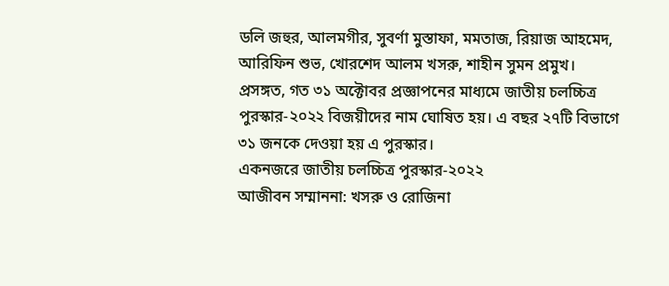ডলি জহুর, আলমগীর, সুবর্ণা মুস্তাফা, মমতাজ, রিয়াজ আহমেদ, আরিফিন শুভ, খোরশেদ আলম খসরু, শাহীন সুমন প্রমুখ।
প্রসঙ্গত, গত ৩১ অক্টোবর প্রজ্ঞাপনের মাধ্যমে জাতীয় চলচ্চিত্র পুরস্কার-২০২২ বিজয়ীদের নাম ঘোষিত হয়। এ বছর ২৭টি বিভাগে ৩১ জনকে দেওয়া হয় এ পুরস্কার।
একনজরে জাতীয় চলচ্চিত্র পুরস্কার-২০২২
আজীবন সম্মাননা: খসরু ও রোজিনা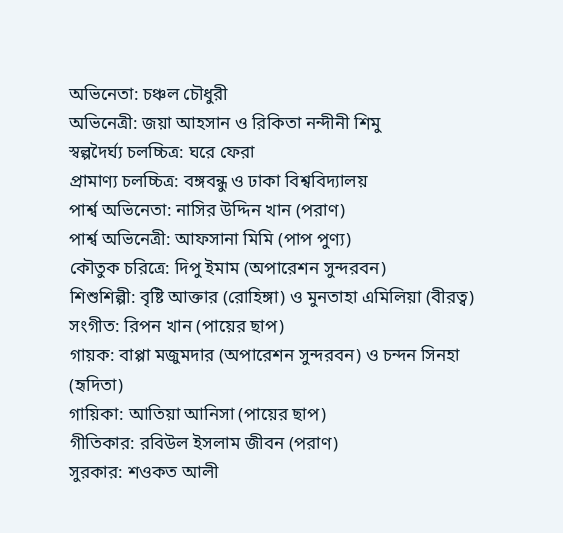অভিনেতা: চঞ্চল চৌধুরী
অভিনেত্রী: জয়া আহসান ও রিকিতা নন্দীনী শিমু
স্বল্পদৈর্ঘ্য চলচ্চিত্র: ঘরে ফেরা
প্রামাণ্য চলচ্চিত্র: বঙ্গবন্ধু ও ঢাকা বিশ্ববিদ্যালয়
পার্শ্ব অভিনেতা: নাসির উদ্দিন খান (পরাণ)
পার্শ্ব অভিনেত্রী: আফসানা মিমি (পাপ পুণ্য)
কৌতুক চরিত্রে: দিপু ইমাম (অপারেশন সুন্দরবন)
শিশুশিল্পী: বৃষ্টি আক্তার (রোহিঙ্গা) ও মুনতাহা এমিলিয়া (বীরত্ব)
সংগীত: রিপন খান (পায়ের ছাপ)
গায়ক: বাপ্পা মজুমদার (অপারেশন সুন্দরবন) ও চন্দন সিনহা (হৃদিতা)
গায়িকা: আতিয়া আনিসা (পায়ের ছাপ)
গীতিকার: রবিউল ইসলাম জীবন (পরাণ)
সুরকার: শওকত আলী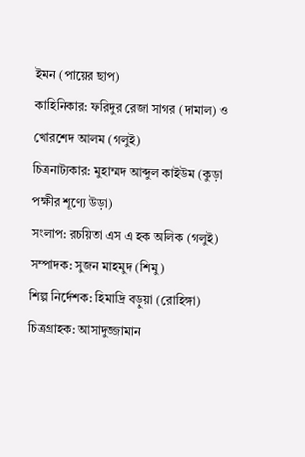ইমন (পায়ের ছাপ)
কাহিনিকার: ফরিদুর রেজা সাগর (দামাল) ও খোরশেদ আলম (গলুই)
চিত্রনাট্যকার: মুহাম্মদ আব্দুল কাইউম (কুড়া পক্ষীর শূণ্যে উড়া)
সংলাপ: রচয়িতা এস এ হক অলিক (গলুই)
সম্পাদক: সুজন মাহমুদ (শিমু)
শিল্প নির্দেশক: হিমাদ্রি বড়ুয়া (রোহিঙ্গা)
চিত্রগ্রাহক: আসাদুজ্জামান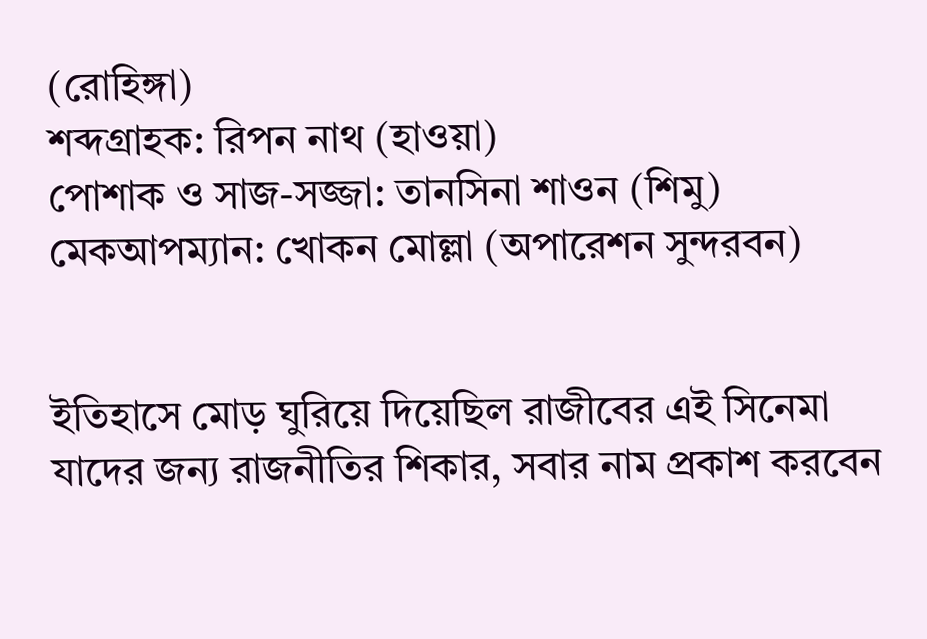(রোহিঙ্গা)
শব্দগ্রাহক: রিপন নাথ (হাওয়া)
পোশাক ও সাজ-সজ্জা: তানসিনা শাওন (শিমু)
মেকআপম্যান: খোকন মোল্লা (অপারেশন সুন্দরবন)


ইতিহাসে মোড় ঘুরিয়ে দিয়েছিল রাজীবের এই সিনেমা
যাদের জন্য রাজনীতির শিকার, সবার নাম প্রকাশ করবেন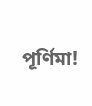পূর্ণিমা!